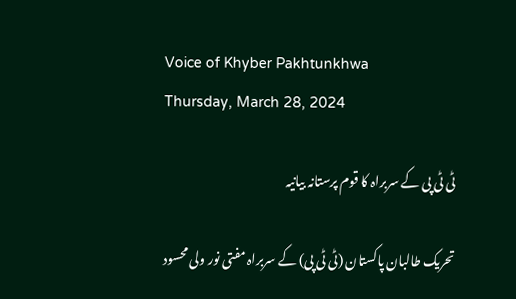Voice of Khyber Pakhtunkhwa
Thursday, March 28, 2024

ٹی ٹی پی کے سربراہ کا قوم پرستانہ بیانیہ

تحریک طالبان پاکستان (ٹی ٹی پی) کے سربراہ مفتی نور ولی محسود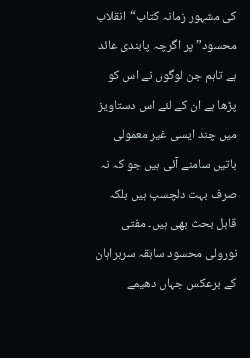کی مشہور زمانہ کتاب“انقلاب محسود” پر اگرچہ پابندی عائد ہے تاہم جن لوگوں نے اس کو پڑھا ہے ان کے لئے اس دستاویز میں چند ایسی غیر معمولی باتیں سامنے آئی ہیں جو کہ نہ صرف بہت دلچسپ ہیں بلکہ قابل بحث بھی ہیں۔ مفتی نورولی محسود سابقہ سربراہان کے برعکس جہاں دھیمے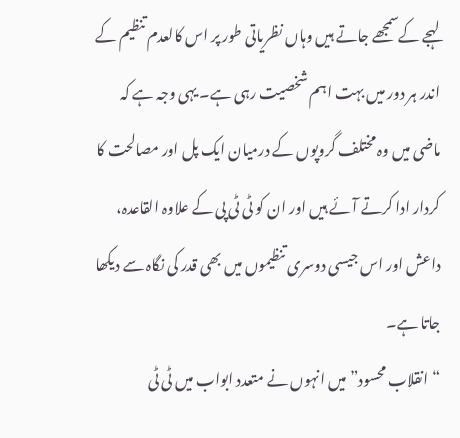لہجے کےسمجھے جاتے ہیں وہاں نظریاتی طور پر اس کالعدم تنظیم کے اندر ہر دور میں بہت اہم شخصیت رہی ہے۔ یہی وجہ ہے کہ ماضی میں وہ مختلف گروپوں کے درمیان ایک پل اور مصالحت کا کردار ادا کرتے آئے ہیں اور ان کو ٹی ٹی پی کے علاوہ القاعدہ، داعش اور اس جیسی دوسری تنظیموں میں بھی قدر کی نگاہ سے دیکھا جاتا ہے۔
“انقلاب محسود” میں انہوں نے متعدد ابواب میں ٹی ٹی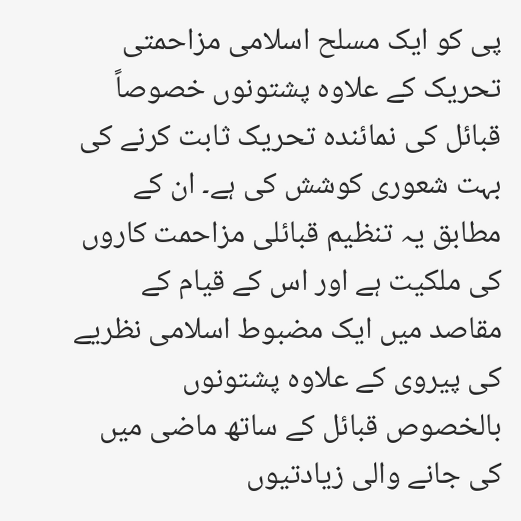پی کو ایک مسلح اسلامی مزاحمتی تحریک کے علاوہ پشتونوں خصوصاً قبائل کی نمائندہ تحریک ثابت کرنے کی بہت شعوری کوشش کی ہے۔ ان کے مطابق یہ تنظیم قبائلی مزاحمت کاروں کی ملکیت ہے اور اس کے قیام کے مقاصد میں ایک مضبوط اسلامی نظریے کی پیروی کے علاوہ پشتونوں بالخصوص قبائل کے ساتھ ماضی میں کی جانے والی زیادتیوں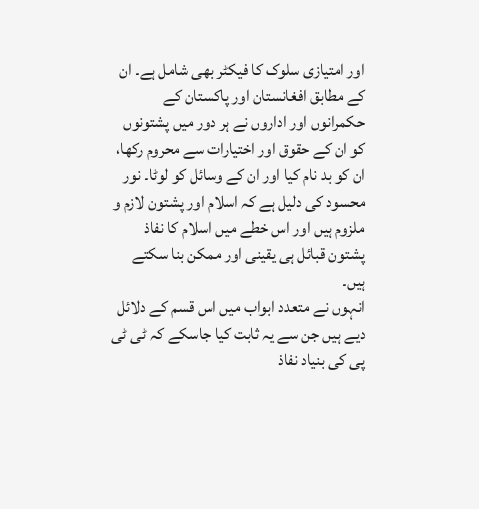اور امتیازی سلوک کا فیکٹر بھی شامل ہے۔ ان کے مطابق افغانستان اور پاکستان کے حکمرانوں اور اداروں نے ہر دور میں پشتونوں کو ان کے حقوق اور اختیارات سے محروم رکھا، ان کو بد نام کیا اور ان کے وسائل کو لوٹا۔ نور محسود کی دلیل ہے کہ اسلام اور پشتون لازم و ملزوم ہیں اور اس خطے میں اسلام کا نفاذ پشتون قبائل ہی یقینی اور ممکن بنا سکتے ہیں۔
انہوں نے متعدد ابواب میں اس قسم کے دلائل دیے ہیں جن سے یہ ثابت کیا جاسکے کہ ٹی ٹی پی کی بنیاد نفاذ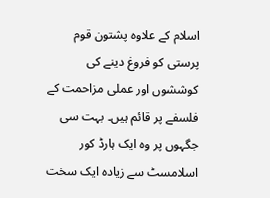اسلام کے علاوہ پشتون قوم پرستی کو فروغ دینے کی کوششوں اور عملی مزاحمت کے فلسفے پر قائم ہیں۔ بہت سی جگہوں پر وہ ایک ہارڈ کور اسلامسٹ سے زیادہ ایک سخت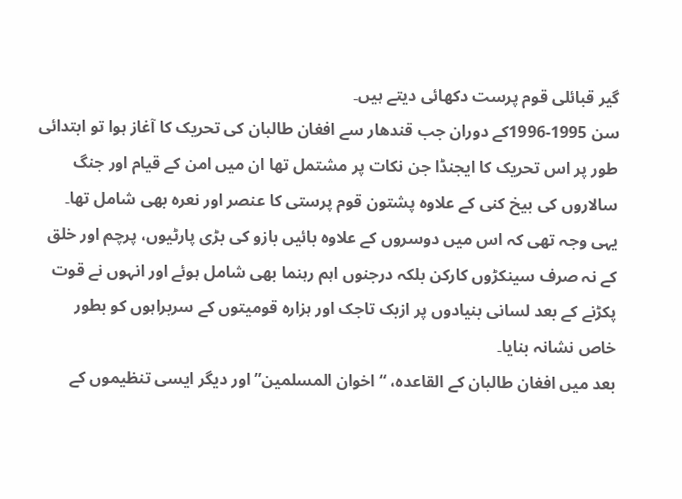گیر قبائلی قوم پرست دکھائی دیتے ہیں۔
سن 1995-1996کے دوران جب قندھار سے افغان طالبان کی تحریک کا آغاز ہوا تو ابتدائی طور پر اس تحریک کا ایجنڈا جن نکات پر مشتمل تھا ان میں امن کے قیام اور جنگ سالاروں کی بیخ کنی کے علاوہ پشتون قوم پرستی کا عنصر اور نعرہ بھی شامل تھا۔ یہی وجہ تھی کہ اس میں دوسروں کے علاوہ بائیں بازو کی بڑی پارٹیوں، پرچم اور خلق کے نہ صرف سینکڑوں کارکن بلکہ درجنوں اہم رہنما بھی شامل ہوئے اور انہوں نے قوت پکڑنے کے بعد لسانی بنیادوں پر ازبک تاجک اور ہزارہ قومیتوں کے سربراہوں کو بطور خاص نشانہ بنایا۔
بعد میں افغان طالبان کے القاعدہ، “ اخوان المسلمین” اور دیگر ایسی تنظیموں کے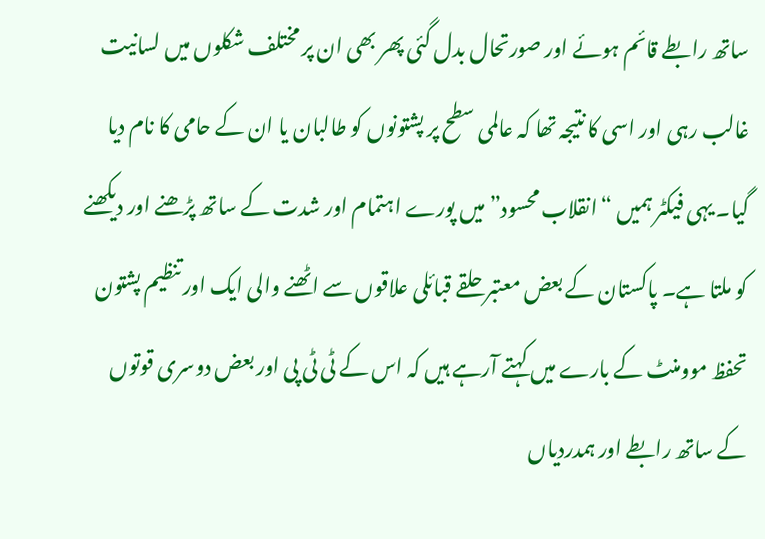ساتھ رابطے قائم ہوئے اور صورتحال بدل گئی پھر بھی ان پر مختلف شکلوں میں لسانیت غالب رہی اور اسی کا نتیجہ تھا کہ عالمی سطح پر پشتونوں کو طالبان یا ان کے حامی کا نام دیا گیا۔ یہی فیکٹر ہمیں “انقلاب محسود” میں پورے اہتمام اور شدت کے ساتھ پڑھنے اور دیکھنے کو ملتا ہے۔ پاکستان کے بعض معتبر حلقے قبائلی علاقوں سے اٹھنے والی ایک اور تنظیم پشتون تحفظ موومنٹ کے بارے میں کہتے آرہے ہیں کہ اس کے ٹی ٹی پی اور بعض دوسری قوتوں کے ساتھ رابطے اور ہمدردیاں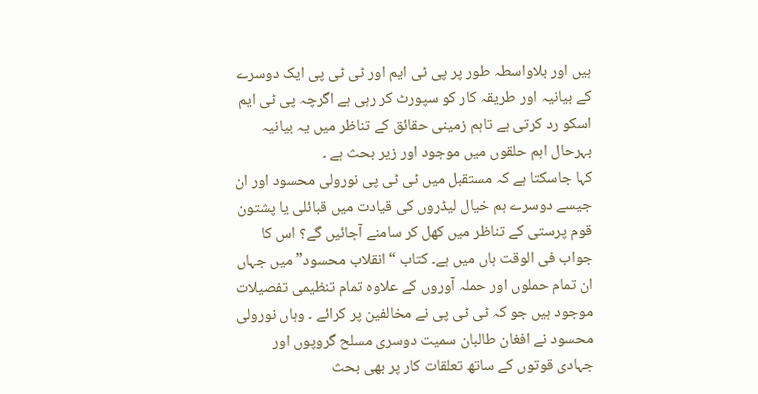ہیں اور بلاواسطہ طور پر پی ٹی ایم اور ٹی ٹی پی ایک دوسرے کے بیانیہ اور طریقہ کار کو سپورٹ کر رہی ہے اگرچہ پی ٹی ایم اسکو رد کرتی ہے تاہم زمینی حقائق کے تناظر میں یہ بیانیہ بہرحال اہم حلقوں میں موجود اور زیر بحث ہے ۔
کہا جاسکتا ہے کہ مستقبل میں ٹی ٹی پی نورولی محسود اور ان جیسے دوسرے ہم خیال لیڈروں کی قیادت میں قبائلی یا پشتون قوم پرستی کے تناظر میں کھل کر سامنے آجائیں گے؟ اس کا جواب فی الوقت ہاں میں ہے۔ کتاب “انقلاب محسود” میں جہاں ان تمام حملوں اور حملہ آوروں کے علاوہ تمام تنظیمی تفصیلات موجود ہیں جو کہ ٹی ٹی پی نے مخالفین پر کرائے ۔ وہاں نورولی محسود نے افغان طالبان سمیت دوسری مسلح گروپوں اور جہادی قوتوں کے ساتھ تعلقات کار پر بھی بحث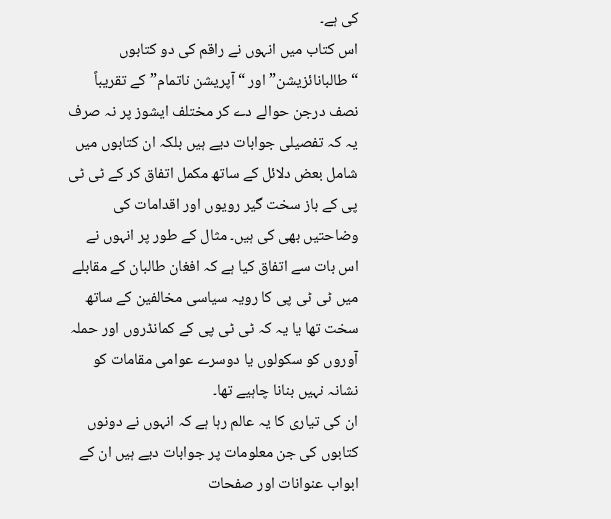کی ہے۔
اس کتاب میں انہوں نے راقم کی دو کتابوں “طالبانائزیشن” اور “آپریشن ناتمام”کے تقریباً نصف درجن حوالے دے کر مختلف ایشوز پر نہ صرف یہ کہ تفصیلی جوابات دیے ہیں بلکہ ان کتابوں میں شامل بعض دلائل کے ساتھ مکمل اتفاق کر کے ٹی ٹی پی کے باز سخت گیر رویوں اور اقدامات کی وضاحتیں بھی کی ہیں۔ مثال کے طور پر انہوں نے اس بات سے اتفاق کیا ہے کہ افغان طالبان کے مقابلے میں ٹی ٹی پی کا رویہ سیاسی مخالفین کے ساتھ سخت تھا یا یہ کہ ٹی ٹی پی کے کمانڈروں اور حملہ آوروں کو سکولوں یا دوسرے عوامی مقامات کو نشانہ نہیں بنانا چاہیے تھا۔
ان کی تیاری کا یہ عالم رہا ہے کہ انہوں نے دونوں کتابوں کی جن معلومات پر جوابات دیے ہیں ان کے ابواب عنوانات اور صفحات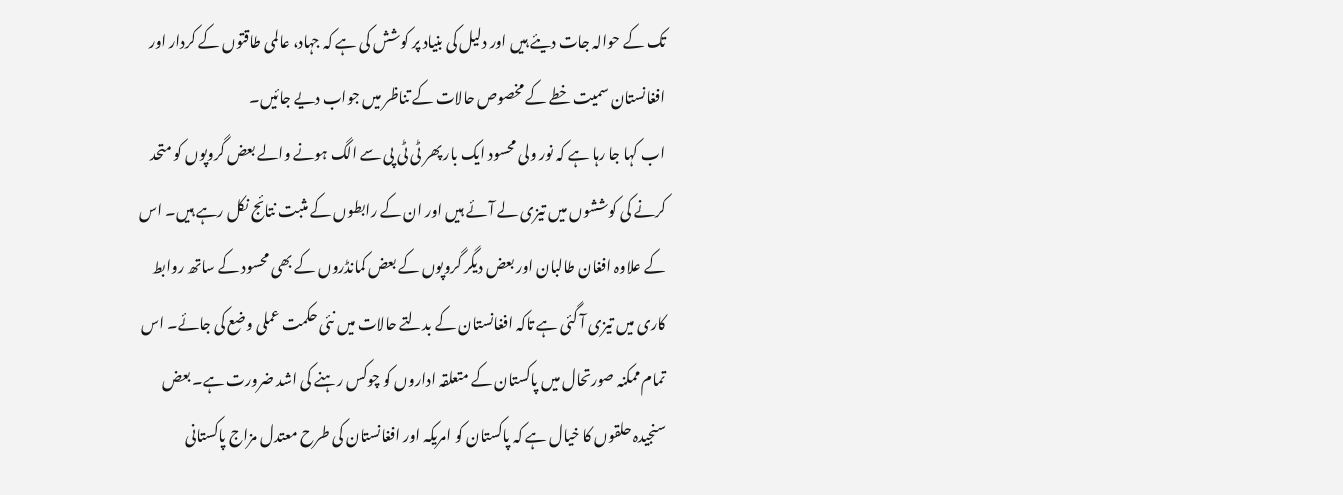تک کے حوالہ جات دیئے ہیں اور دلیل کی بنیاد پر کوشش کی ہے کہ جہاد، عالمی طاقتوں کے کردار اور افغانستان سمیت خطے کے مخصوص حالات کے تناظر میں جواب دیے جائیں۔
اب کہا جا رہا ہے کہ نور ولی محسود ایک بار پھر ٹی ٹی پی سے الگ ہونے والے بعض گروپوں کو متحد کرنے کی کوششوں میں تیزی لے آئے ہیں اور ان کے رابطوں کے مثبت نتائج نکل رہے ہیں۔ اس کے علاوہ افغان طالبان اور بعض دیگر گروپوں کے بعض کمانڈروں کے بھی محسود کے ساتھ روابط کاری میں تیزی آ گئی ہے تاکہ افغانستان کے بدلتے حالات میں نئی حکمت عملی وضع کی جائے۔ اس تمام ممکنہ صورتحال میں پاکستان کے متعلقہ اداروں کو چوکس رہنے کی اشد ضرورت ہے۔ بعض سنجیدہ حلقوں کا خیال ہے کہ پاکستان کو امریکہ اور افغانستان کی طرح معتدل مزاج پاکستانی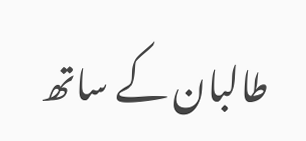طالبان کے ساتھ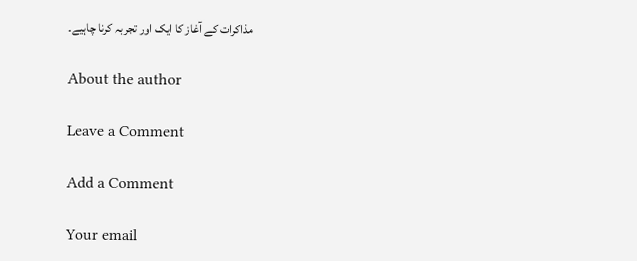مذاکرات کے آغاز کا ایک اور تجربہ کرنا چاہیے۔

About the author

Leave a Comment

Add a Comment

Your email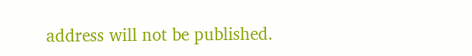address will not be published.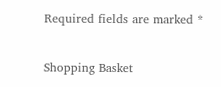Required fields are marked *

Shopping Basket